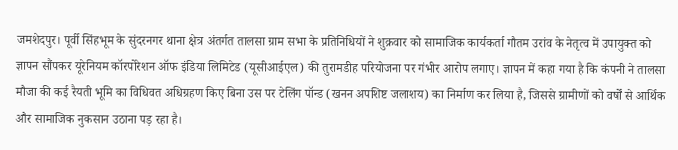जमशेदपुर। पूर्वी सिंहभूम के सुंदरनगर थाना क्षेत्र अंतर्गत तालसा ग्राम सभा के प्रतिनिधियों ने शुक्रवार को सामाजिक कार्यकर्ता गौतम उरांव के नेतृत्व में उपायुक्त को ज्ञापन सौंपकर यूरेनियम कॉरपोरेशन ऑफ इंडिया लिमिटेड (यूसीआईएल) की तुरामडीह परियोजना पर गंभीर आरोप लगाए। ज्ञापन में कहा गया है कि कंपनी ने तालसा मौजा की कई रैयती भूमि का विधिवत अधिग्रहण किए बिना उस पर टेलिंग पॉन्ड (खनन अपशिष्ट जलाशय) का निर्माण कर लिया है, जिससे ग्रामीणों को वर्षों से आर्थिक और सामाजिक नुकसान उठाना पड़ रहा है।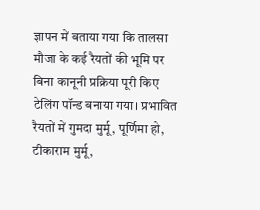ज्ञापन में बताया गया कि तालसा मौजा के कई रैयतों की भूमि पर बिना कानूनी प्रक्रिया पूरी किए टेलिंग पॉन्ड बनाया गया। प्रभावित रैयतों में गुमदा मुर्मू, पूर्णिमा हो, टीकाराम मुर्मू,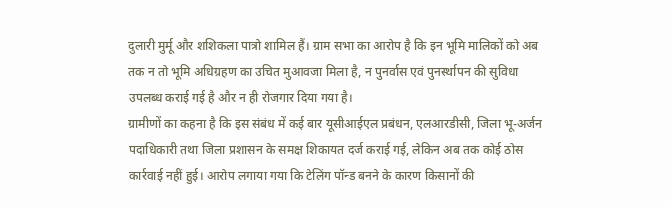दुलारी मुर्मू और शशिकला पात्रो शामिल हैं। ग्राम सभा का आरोप है कि इन भूमि मालिकों को अब तक न तो भूमि अधिग्रहण का उचित मुआवजा मिला है, न पुनर्वास एवं पुनर्स्थापन की सुविधा उपलब्ध कराई गई है और न ही रोजगार दिया गया है।
ग्रामीणों का कहना है कि इस संबंध में कई बार यूसीआईएल प्रबंधन, एलआरडीसी, जिला भू-अर्जन पदाधिकारी तथा जिला प्रशासन के समक्ष शिकायत दर्ज कराई गई, लेकिन अब तक कोई ठोस कार्रवाई नहीं हुई। आरोप लगाया गया कि टेलिंग पॉन्ड बनने के कारण किसानों की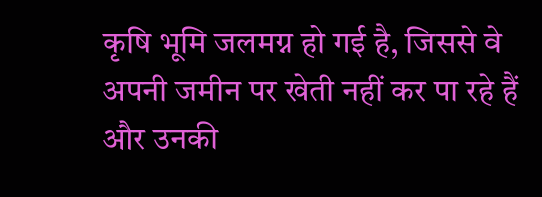कृषि भूमि जलमग्न हो गई है, जिससे वे अपनी जमीन पर खेती नहीं कर पा रहे हैं और उनकी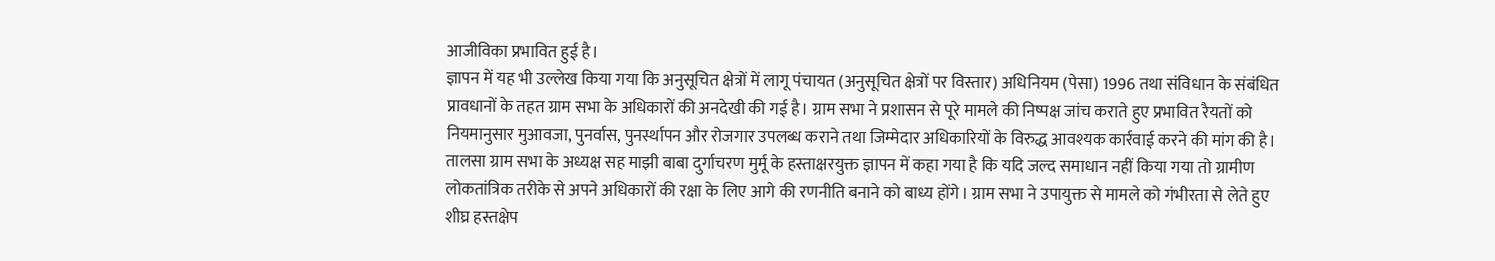आजीविका प्रभावित हुई है।
ज्ञापन में यह भी उल्लेख किया गया कि अनुसूचित क्षेत्रों में लागू पंचायत (अनुसूचित क्षेत्रों पर विस्तार) अधिनियम (पेसा) 1996 तथा संविधान के संबंधित प्रावधानों के तहत ग्राम सभा के अधिकारों की अनदेखी की गई है। ग्राम सभा ने प्रशासन से पूरे मामले की निष्पक्ष जांच कराते हुए प्रभावित रैयतों को नियमानुसार मुआवजा, पुनर्वास, पुनर्स्थापन और रोजगार उपलब्ध कराने तथा जिम्मेदार अधिकारियों के विरुद्ध आवश्यक कार्रवाई करने की मांग की है।
तालसा ग्राम सभा के अध्यक्ष सह माझी बाबा दुर्गाचरण मुर्मू के हस्ताक्षरयुक्त ज्ञापन में कहा गया है कि यदि जल्द समाधान नहीं किया गया तो ग्रामीण लोकतांत्रिक तरीके से अपने अधिकारों की रक्षा के लिए आगे की रणनीति बनाने को बाध्य होंगे। ग्राम सभा ने उपायुक्त से मामले को गंभीरता से लेते हुए शीघ्र हस्तक्षेप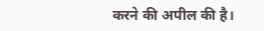करने की अपील की है।